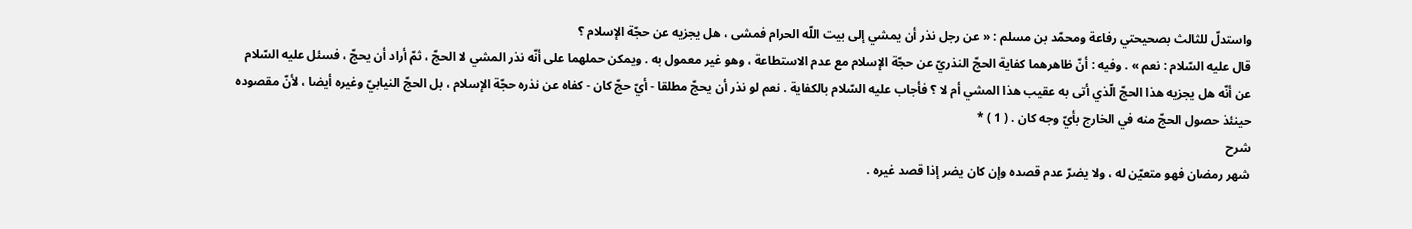واستدلّ للثالث بصحيحتي رفاعة ومحمّد بن مسلم : « عن رجل نذر أن يمشي إلى بيت اللّه الحرام فمشى ، هل يجزيه عن حجّة الإسلام ؟
قال عليه السّلام : نعم » . وفيه : أنّ ظاهرهما كفاية الحجّ النذريّ عن حجّة الإسلام مع عدم الاستطاعة ، وهو غير معمول به . ويمكن حملهما على أنّه نذر المشي لا الحجّ ، ثمّ أراد أن يحجّ ، فسئل عليه السّلام عن أنّه هل يجزيه هذا الحجّ الّذي أتى به عقيب هذا المشي أم لا ؟ فأجاب عليه السّلام بالكفاية . نعم لو نذر أن يحجّ مطلقا - أيّ حجّ كان - كفاه عن نذره حجّة الإسلام ، بل الحجّ النيابيّ وغيره أيضا ، لأنّ مقصوده حينئذ حصول الحجّ منه في الخارج بأيّ وجه كان . ( 1 ) *
شرح
شهر رمضان فهو متعيّن له ، ولا يضرّ عدم قصده وإن كان يضر إذا قصد غيره .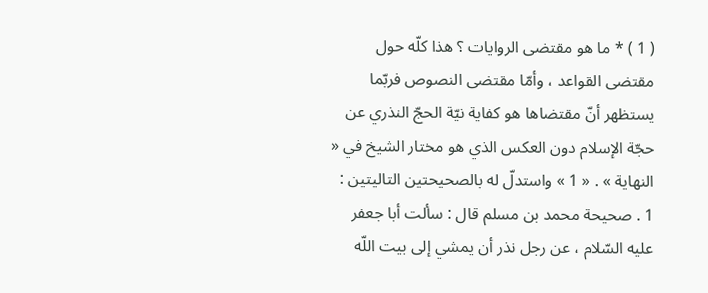( 1 ) * ما هو مقتضى الروايات ؟ هذا كلّه حول مقتضى القواعد ، وأمّا مقتضى النصوص فربّما يستظهر أنّ مقتضاها هو كفاية نيّة الحجّ النذري عن حجّة الإسلام دون العكس الذي هو مختار الشيخ في « النهاية » . « 1 » واستدلّ له بالصحيحتين التاليتين :
1 . صحيحة محمد بن مسلم قال : سألت أبا جعفر عليه السّلام ، عن رجل نذر أن يمشي إلى بيت اللّه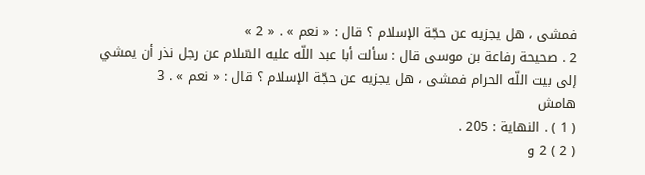فمشى ، هل يجزيه عن حجّة الإسلام ؟ قال : « نعم » . « 2 »
2 . صحيحة رفاعة بن موسى قال : سألت أبا عبد اللّه عليه السّلام عن رجل نذر أن يمشي إلى بيت اللّه الحرام فمشى ، هل يجزيه عن حجّة الإسلام ؟ قال : « نعم » . 3
هامش
( 1 ) . النهاية : 205 .
( 2 ) 2 و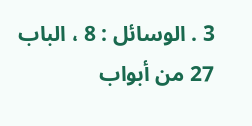3 . الوسائل : 8 ، الباب 27 من أبواب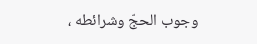وجوب الحجّ وشرائطه ،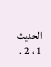الحديث 1 ، 2 .